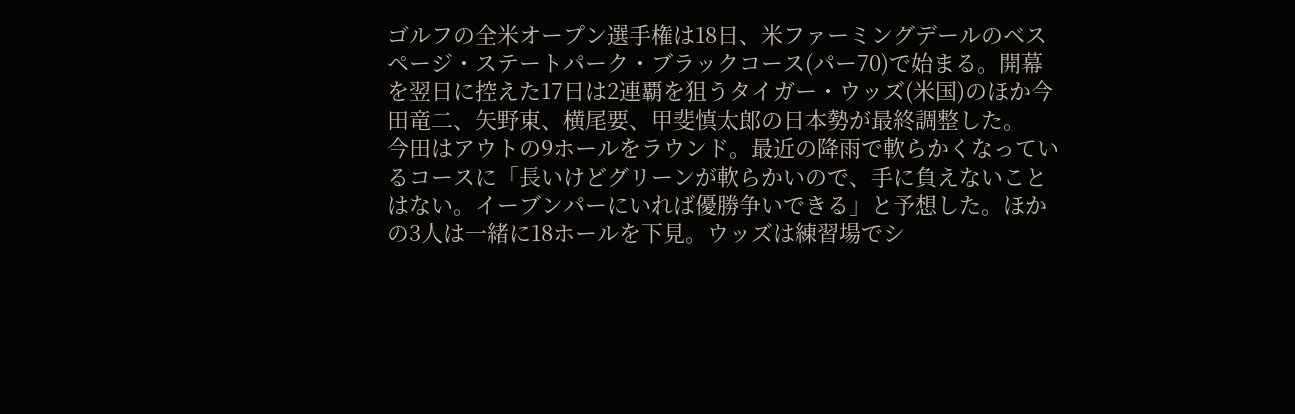ゴルフの全米オープン選手権は18日、米ファーミングデールのベスページ・ステートパーク・ブラックコース(パー70)で始まる。開幕を翌日に控えた17日は2連覇を狙うタイガー・ウッズ(米国)のほか今田竜二、矢野東、横尾要、甲斐慎太郎の日本勢が最終調整した。
今田はアウトの9ホールをラウンド。最近の降雨で軟らかくなっているコースに「長いけどグリーンが軟らかいので、手に負えないことはない。イーブンパーにいれば優勝争いできる」と予想した。ほかの3人は一緒に18ホールを下見。ウッズは練習場でシ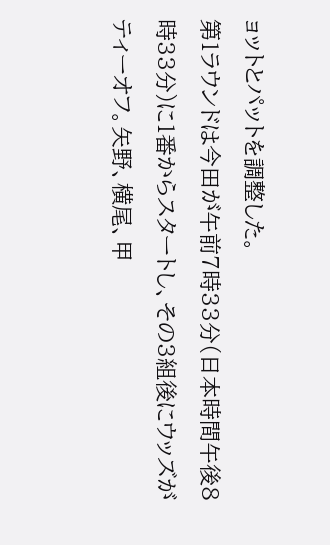ョットとパットを調整した。
第1ラウンドは今田が午前7時33分(日本時間午後8時33分)に1番からスタートし、その3組後にウッズがティーオフ。矢野、横尾、甲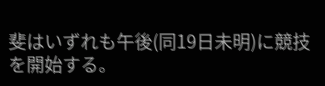斐はいずれも午後(同19日未明)に競技を開始する。